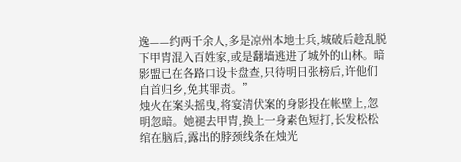逸——约两千余人,多是凉州本地士兵,城破后趁乱脱下甲胄混入百姓家,或是翻墙逃进了城外的山林。暗影盟已在各路口设卡盘查,只待明日张榜后,许他们自首归乡,免其罪责。”
烛火在案头摇曳,将宴清伏案的身影投在帐壁上,忽明忽暗。她褪去甲胄,换上一身素色短打,长发松松绾在脑后,露出的脖颈线条在烛光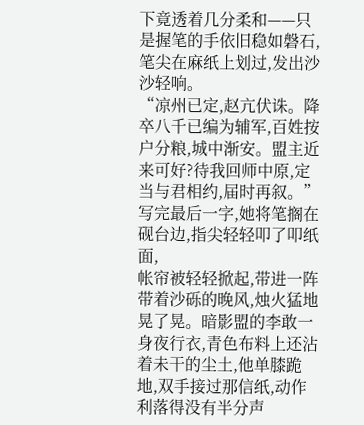下竟透着几分柔和——只是握笔的手依旧稳如磐石,笔尖在麻纸上划过,发出沙沙轻响。
“凉州已定,赵亢伏诛。降卒八千已编为辅军,百姓按户分粮,城中渐安。盟主近来可好?待我回师中原,定当与君相约,届时再叙。”
写完最后一字,她将笔搁在砚台边,指尖轻轻叩了叩纸面,
帐帘被轻轻掀起,带进一阵带着沙砾的晚风,烛火猛地晃了晃。暗影盟的李敢一身夜行衣,青色布料上还沾着未干的尘土,他单膝跪地,双手接过那信纸,动作利落得没有半分声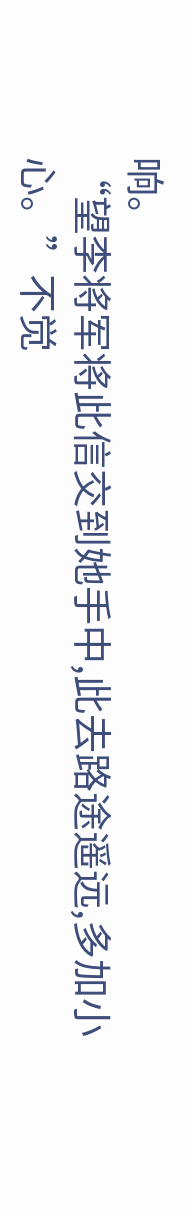响。
“望李将军将此信交到她手中,此去路途遥远,多加小心。”不觉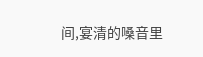间,宴清的嗓音里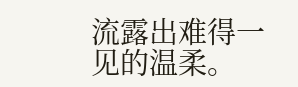流露出难得一见的温柔。